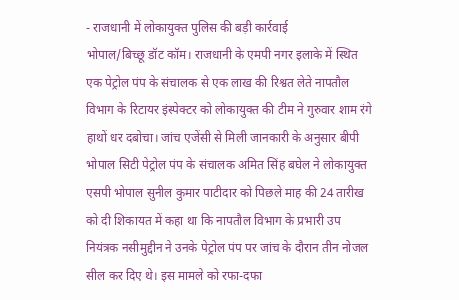- राजधानी में लोकायुक्त पुलिस की बड़ी कार्रवाई
भोपाल/बिच्छू डॉट कॉम। राजधानी के एमपी नगर इलाके में स्थित एक पेट्रोल पंप के संचालक से एक लाख की रिश्वत लेते नापतौल विभाग के रिटायर इंस्पेक्टर को लोकायुक्त की टीम ने गुरुवार शाम रंगे हाथों धर दबोचा। जांच एजेंसी से मिली जानकारी के अनुसार बीपी भोपाल सिटी पेट्रोल पंप के संचालक अमित सिंह बघेल ने लोकायुक्त एसपी भोपाल सुनील कुमार पाटीदार को पिछले माह की 24 तारीख को दी शिकायत में कहा था कि नापतौल विभाग के प्रभारी उप नियंत्रक नसीमुद्दीन ने उनके पेट्रोल पंप पर जांच के दौरान तीन नोजल सील कर दिए थे। इस मामले को रफा-दफा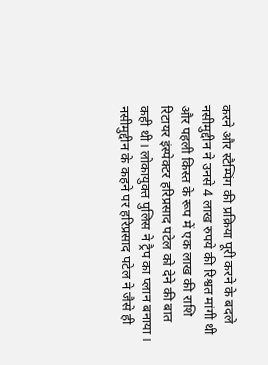करने और स्टैम्पिंग की प्रक्रिया पूरी करने के बदले नसीमुद्दीन ने उनसे 4 लाख रुपये की रिश्वत मांगी थी और पहली किस्त के रूप में एक लाख की राशि रिटायर इंस्पेक्टर हरिप्रसाद पटेल को देने की बात कही थी। लोकायुक्त पुलिस ने ट्रैप का प्लान बनाया । नसीमुद्दीन के कहने पर हरिप्रसाद पटेल ने जैसे ही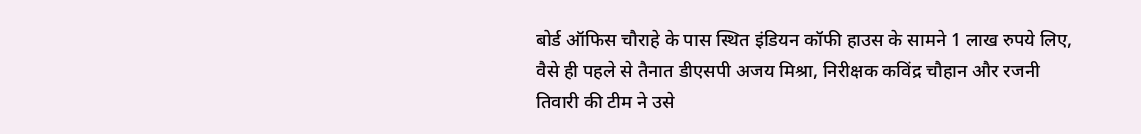बोर्ड ऑफिस चौराहे के पास स्थित इंडियन कॉफी हाउस के सामने 1 लाख रुपये लिए, वैसे ही पहले से तैनात डीएसपी अजय मिश्रा, निरीक्षक कविंद्र चौहान और रजनी तिवारी की टीम ने उसे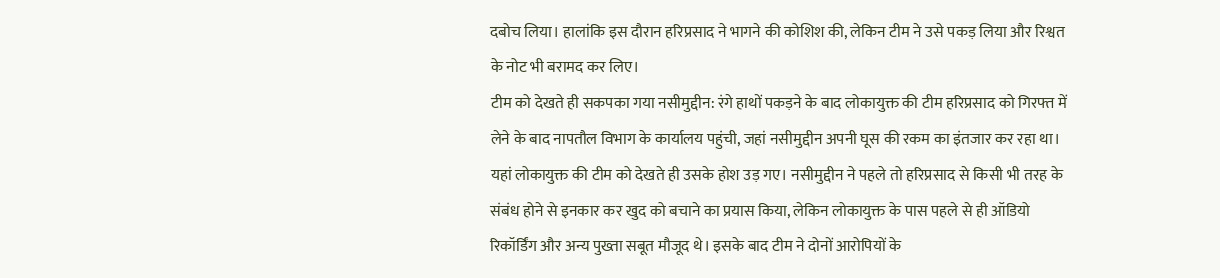दबोच लिया। हालांकि इस दौरान हरिप्रसाद ने भागने की कोशिश की, लेकिन टीम ने उसे पकड़ लिया और रिश्वत के नोट भी बरामद कर लिए।
टीम को देखते ही सकपका गया नसीमुद्दीन: रंगे हाथों पकड़ने के बाद लोकायुक्त की टीम हरिप्रसाद को गिरफ्त में लेने के बाद नापतौल विभाग के कार्यालय पहुंची, जहां नसीमुद्दीन अपनी घूस की रकम का इंतजार कर रहा था। यहां लोकायुक्त की टीम को देखते ही उसके होश उड़ गए। नसीमुद्दीन ने पहले तो हरिप्रसाद से किसी भी तरह के संबंध होने से इनकार कर खुद को बचाने का प्रयास किया, लेकिन लोकायुक्त के पास पहले से ही ऑडियो रिकॉर्डिंग और अन्य पुख्ता सबूत मौजूद थे। इसके बाद टीम ने दोनों आरोपियों के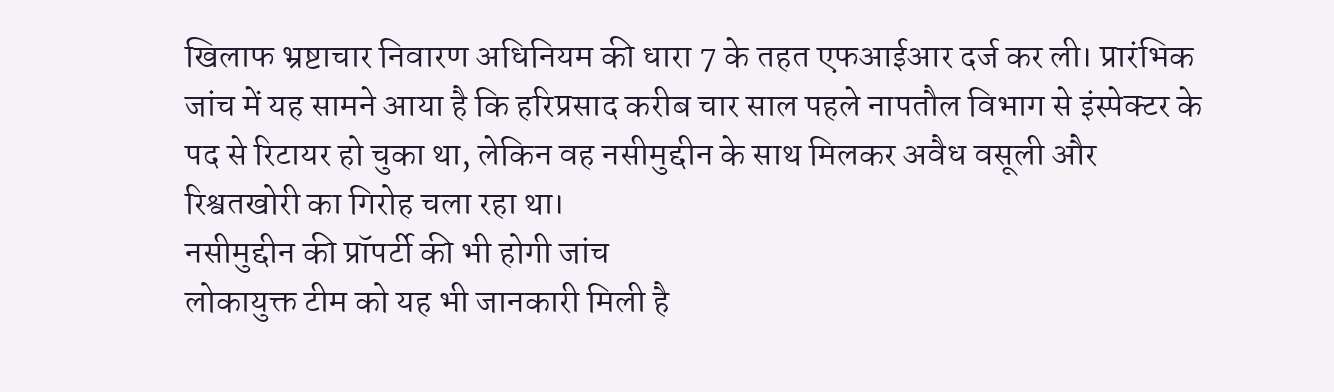खिलाफ भ्रष्टाचार निवारण अधिनियम की धारा 7 के तहत एफआईआर दर्ज कर ली। प्रारंभिक जांच में यह सामने आया है कि हरिप्रसाद करीब चार साल पहले नापतौल विभाग से इंस्पेक्टर के पद से रिटायर हो चुका था, लेकिन वह नसीमुद्दीन के साथ मिलकर अवैध वसूली और रिश्वतखोरी का गिरोह चला रहा था।
नसीमुद्दीन की प्रॉपर्टी की भी होगी जांच
लोकायुक्त टीम को यह भी जानकारी मिली है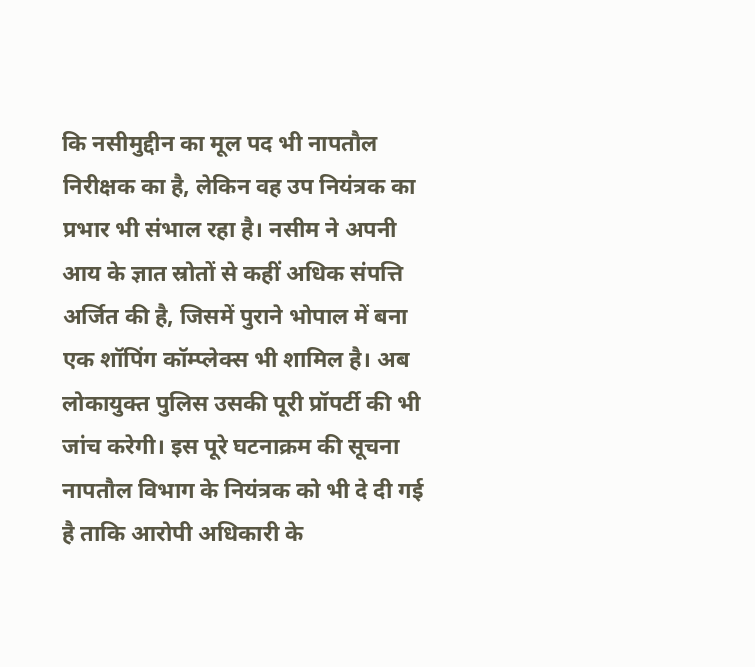कि नसीमुद्दीन का मूल पद भी नापतौल निरीक्षक का है, लेकिन वह उप नियंत्रक का प्रभार भी संभाल रहा है। नसीम ने अपनी आय के ज्ञात स्रोतों से कहीं अधिक संपत्ति अर्जित की है, जिसमें पुराने भोपाल में बना एक शॉपिंग कॉम्प्लेक्स भी शामिल है। अब लोकायुक्त पुलिस उसकी पूरी प्रॉपर्टी की भी जांच करेगी। इस पूरे घटनाक्रम की सूचना नापतौल विभाग के नियंत्रक को भी दे दी गई है ताकि आरोपी अधिकारी के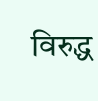विरुद्ध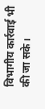विभागीय कार्रवाई भी की जा सके।